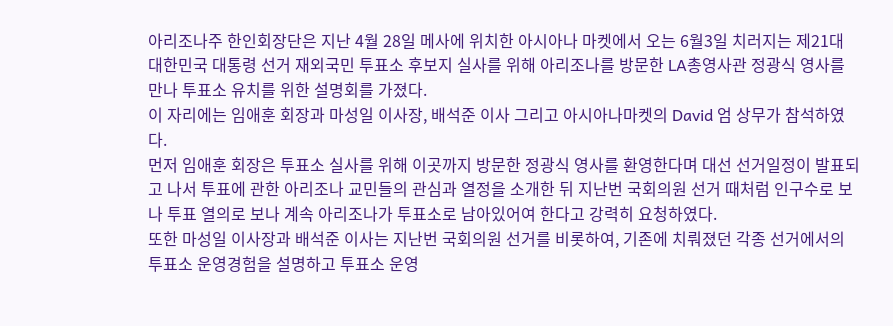아리조나주 한인회장단은 지난 4월 28일 메사에 위치한 아시아나 마켓에서 오는 6월3일 치러지는 제21대 대한민국 대통령 선거 재외국민 투표소 후보지 실사를 위해 아리조나를 방문한 LA총영사관 정광식 영사를 만나 투표소 유치를 위한 설명회를 가졌다.
이 자리에는 임애훈 회장과 마성일 이사장, 배석준 이사 그리고 아시아나마켓의 David 엄 상무가 참석하였다.
먼저 임애훈 회장은 투표소 실사를 위해 이곳까지 방문한 정광식 영사를 환영한다며 대선 선거일정이 발표되고 나서 투표에 관한 아리조나 교민들의 관심과 열정을 소개한 뒤 지난번 국회의원 선거 때처럼 인구수로 보나 투표 열의로 보나 계속 아리조나가 투표소로 남아있어여 한다고 강력히 요청하였다.
또한 마성일 이사장과 배석준 이사는 지난번 국회의원 선거를 비롯하여, 기존에 치뤄졌던 각종 선거에서의 투표소 운영경험을 설명하고 투표소 운영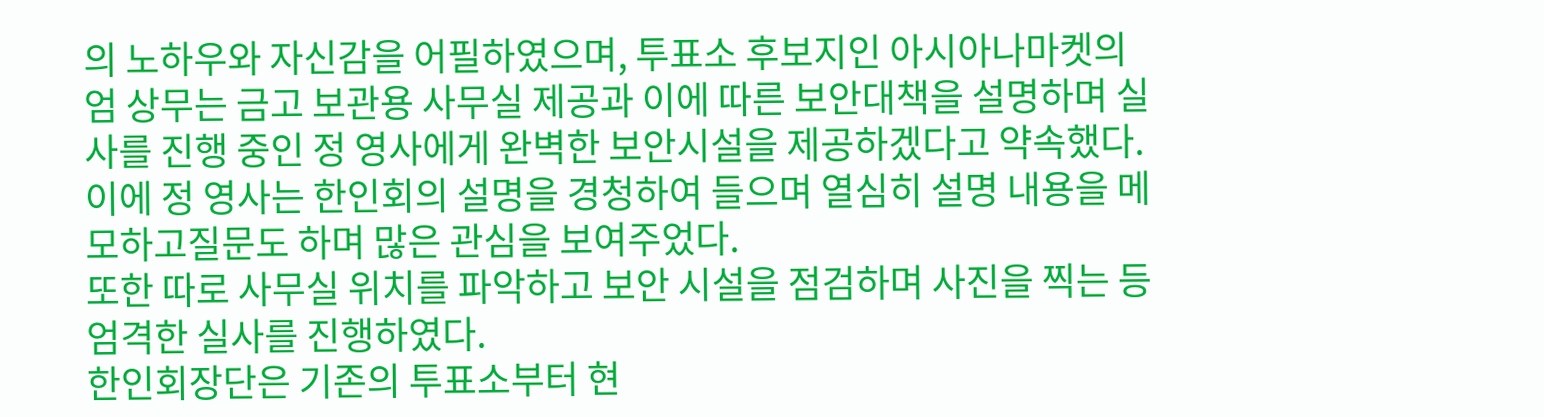의 노하우와 자신감을 어필하였으며, 투표소 후보지인 아시아나마켓의 엄 상무는 금고 보관용 사무실 제공과 이에 따른 보안대책을 설명하며 실사를 진행 중인 정 영사에게 완벽한 보안시설을 제공하겠다고 약속했다.
이에 정 영사는 한인회의 설명을 경청하여 들으며 열심히 설명 내용을 메모하고질문도 하며 많은 관심을 보여주었다.
또한 따로 사무실 위치를 파악하고 보안 시설을 점검하며 사진을 찍는 등 엄격한 실사를 진행하였다.
한인회장단은 기존의 투표소부터 현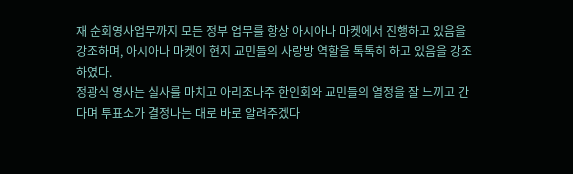재 순회영사업무까지 모든 정부 업무를 항상 아시아나 마켓에서 진행하고 있음을 강조하며, 아시아나 마켓이 현지 교민들의 사랑방 역할을 톡톡히 하고 있음을 강조하였다.
정광식 영사는 실사를 마치고 아리조나주 한인회와 교민들의 열정을 잘 느끼고 간다며 투표소가 결정나는 대로 바로 알려주겠다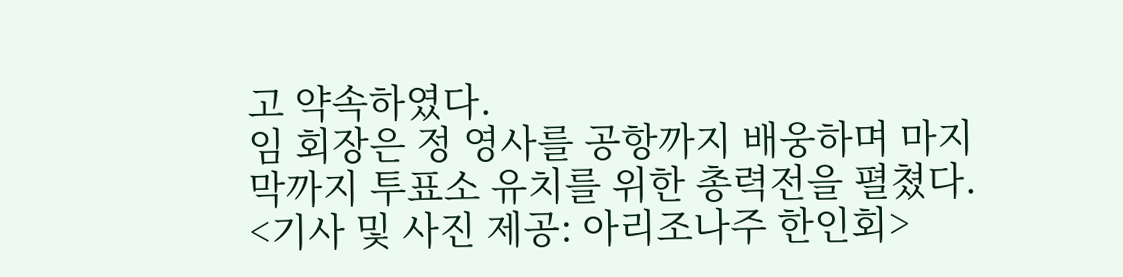고 약속하였다.
임 회장은 정 영사를 공항까지 배웅하며 마지막까지 투표소 유치를 위한 총력전을 펼쳤다.
<기사 및 사진 제공: 아리조나주 한인회>